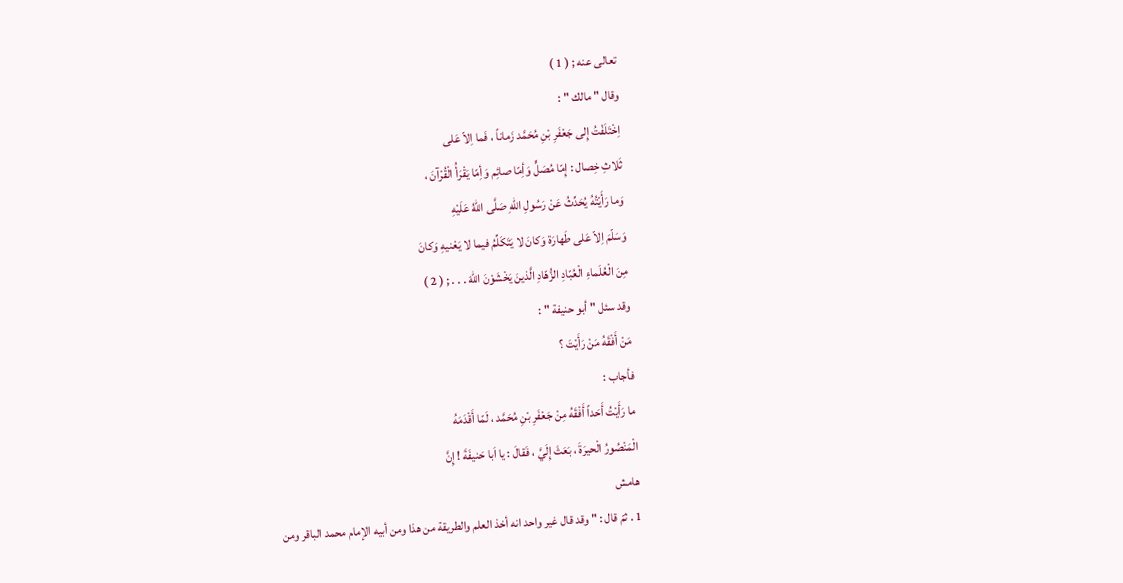تعالى عنه ; ( 1 )
وقال " مالك " :
اِخْتَلَفْتُ إِلى جَعْفَرِ بْنِ مُحَمَّد زَماناً ، فَما اِلاّ عَلى
ثَلاثِ خِصال : إِمّا مُصَلٍّ وَأِمّا صائِم وَأِمّا يَقْرَأُ الْقُرْآنَ ،
وَما رَأَيْتُهُ يُحَدِّثُ عَنْ رَسُولِ اللهِ صَلَّى اللهُ عَلَيْهِ
وَسَلّمَ اِلاّ عَلى طَهارَة وَكانَ لا يَتَكَلِّمُ فيما لا يَعْنيهِ وَكانَ
مِنَ الْعُلَماءِ الْعُبّادِ الزُّهّادِ الَّذينَ يَخْشَوْنَ اللهَ . . . ; ( 2 )
وقد سئل " أبو حنيفة " :
مَنْ أَفْقَهُ مَنْ رَأَيْتَ ؟
فأجاب :
ما رَأَيْتُ أَحَداً أَفْقَهُ مِنْ جَعْفَرِ بْنِ مُحَمَّد ، لَمّا أَقْدَمَهُ
الْمَنْصُورُ الْحيرَةَ ، بَعَثَ إِلَيَّ ، فَقالَ : يا اَبا حَنيفَةَ ! إِنَّ
هامش
1 . ثمّ قال : " وقد قال غير واحد انه أخذ العلم والطريقة من هذا ومن أبيه الإمام محمد الباقر ومن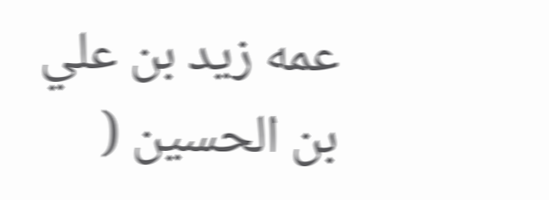عمه زيد بن علي بن الحسين (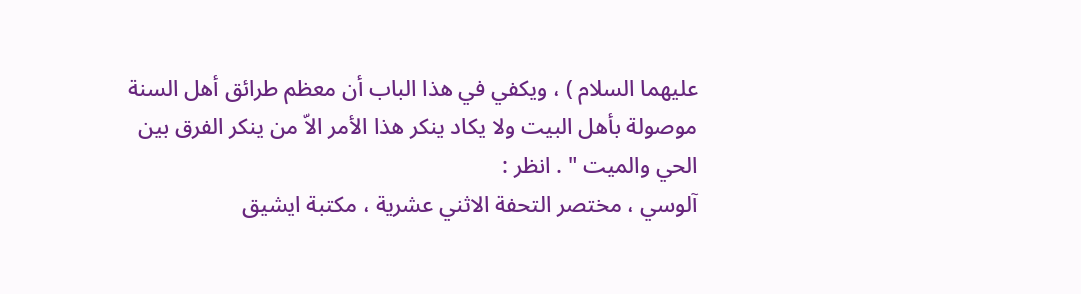عليهما السلام ) ، ويكفي في هذا الباب أن معظم طرائق أهل السنة
موصولة بأهل البيت ولا يكاد ينكر هذا الأمر الاّ من ينكر الفرق بين الحي والميت " . انظر :
آلوسي ، مختصر التحفة الاثني عشرية ، مكتبة ايشيق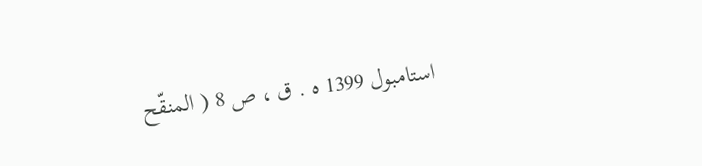استامبول 1399 ه . ق ، ص 8 ( المنقّح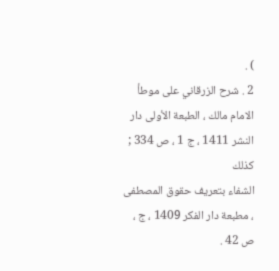) .
2 . شرح الزرقاني على موطأ الامام مالك ، الطبعة الأولى دار النشر 1411 ، ج 1 ، ص 334 ; كذلك
الشفاء بتعريف حقوق المصطفى ، مطبعة دار الفكر 1409 ، ج ، ص 42 .